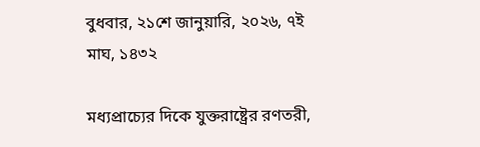বুধবার, ২১শে জানুয়ারি, ২০২৬, ৭ই মাঘ, ১৪৩২

মধ্যপ্রাচ্যের দিকে যুক্তরাষ্ট্রের রণতরী,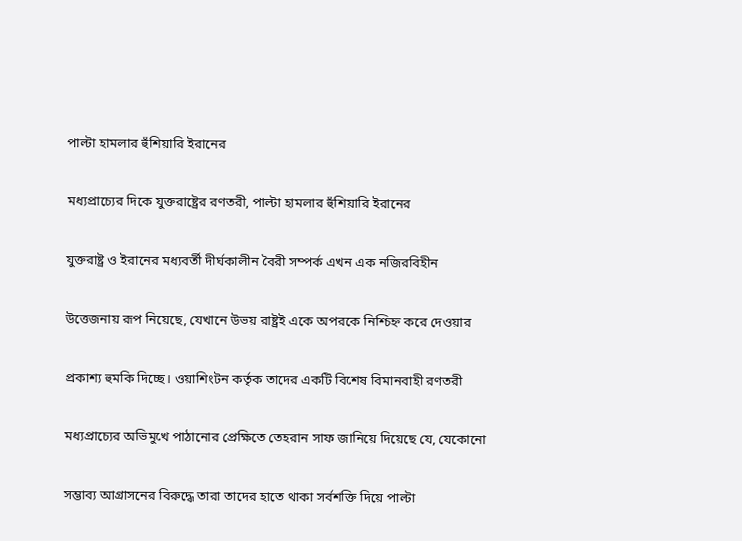পাল্টা হামলার হুঁশিয়ারি ইরানের

মধ্যপ্রাচ্যের দিকে যুক্তরাষ্ট্রের রণতরী, পাল্টা হামলার হুঁশিয়ারি ইরানের

যুক্তরাষ্ট্র ও ইরানের মধ্যবর্তী দীর্ঘকালীন বৈরী সম্পর্ক এখন এক নজিরবিহীন

উত্তেজনায় রূপ নিয়েছে, যেখানে উভয় রাষ্ট্রই একে অপরকে নিশ্চিহ্ন করে দেওয়ার

প্রকাশ্য হুমকি দিচ্ছে। ওয়াশিংটন কর্তৃক তাদের একটি বিশেষ বিমানবাহী রণতরী

মধ্যপ্রাচ্যের অভিমুখে পাঠানোর প্রেক্ষিতে তেহরান সাফ জানিয়ে দিয়েছে যে, যেকোনো

সম্ভাব্য আগ্রাসনের বিরুদ্ধে তারা তাদের হাতে থাকা সর্বশক্তি দিয়ে পাল্টা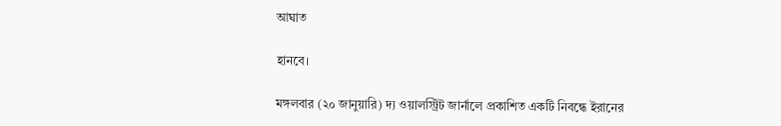আঘাত

হানবে।

মঙ্গলবার (২০ জানুয়ারি) দ্য ওয়ালস্ট্রিট জার্নালে প্রকাশিত একটি নিবন্ধে ইরানের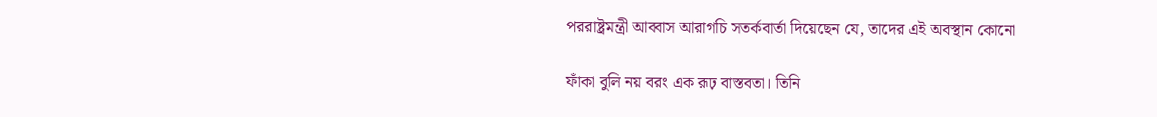পররাষ্ট্রমন্ত্রী আব্বাস আরাগচি সতর্কবার্তা দিয়েছেন যে, তাদের এই অবস্থান কোনো

ফাঁকা বুলি নয় বরং এক রূঢ় বাস্তবতা। তিনি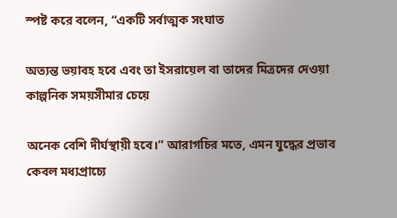স্পষ্ট করে বলেন, “একটি সর্বাত্মক সংঘাত

অত্যন্ত ভয়াবহ হবে এবং তা ইসরায়েল বা তাদের মিত্রদের দেওয়া কাল্পনিক সময়সীমার চেয়ে

অনেক বেশি দীর্ঘস্থায়ী হবে।” আরাগচির মতে, এমন যুদ্ধের প্রভাব কেবল মধ্যপ্রাচ্যে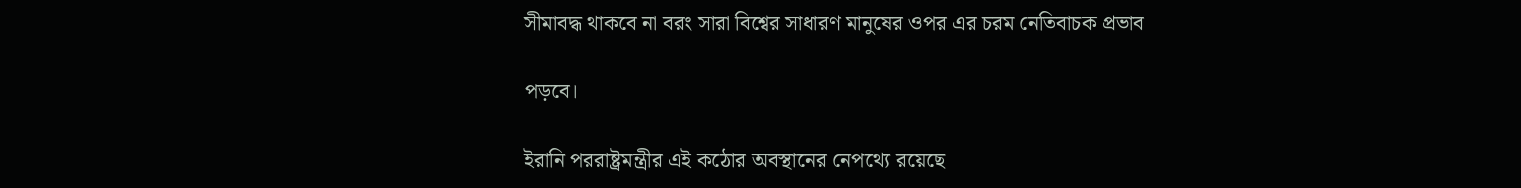সীমাবদ্ধ থাকবে না বরং সারা বিশ্বের সাধারণ মানুষের ওপর এর চরম নেতিবাচক প্রভাব

পড়বে।

ইরানি পররাষ্ট্রমন্ত্রীর এই কঠোর অবস্থানের নেপথ্যে রয়েছে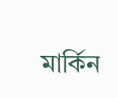মার্কিন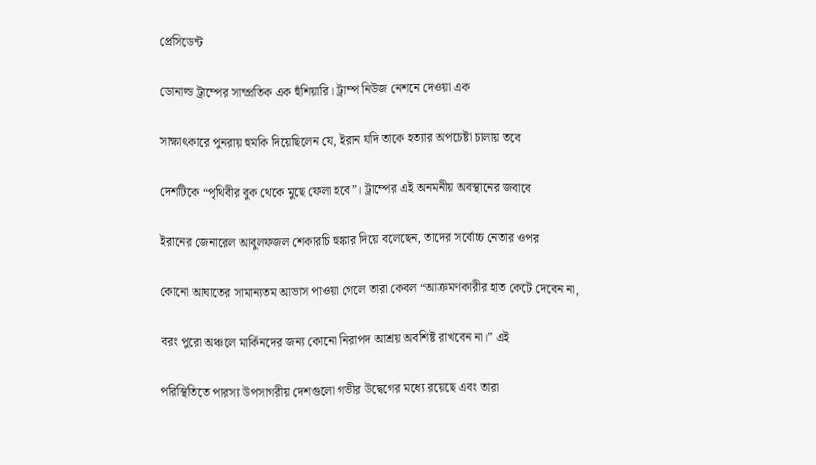প্রেসিডেন্ট

ডোনাল্ড ট্রাম্পের সাম্প্রতিক এক হুঁশিয়ারি। ট্রাম্প নিউজ নেশনে দেওয়া এক

সাক্ষাৎকারে পুনরায় হুমকি দিয়েছিলেন যে, ইরান যদি তাকে হত্যার অপচেষ্টা চালায় তবে

দেশটিকে “পৃথিবীর বুক থেকে মুছে ফেলা হবে”। ট্রাম্পের এই অনমনীয় অবস্থানের জবাবে

ইরানের জেনারেল আবুলফজল শেকারচি হুঙ্কার দিয়ে বলেছেন, তাদের সর্বোচ্চ নেতার ওপর

কোনো আঘাতের সামান্যতম আভাস পাওয়া গেলে তারা কেবল “আক্রমণকারীর হাত কেটে দেবেন না,

বরং পুরো অঞ্চলে মার্কিনদের জন্য কোনো নিরাপদ আশ্রয় অবশিষ্ট রাখবেন না।” এই

পরিস্থিতিতে পারস্য উপসাগরীয় দেশগুলো গভীর উদ্বেগের মধ্যে রয়েছে এবং তারা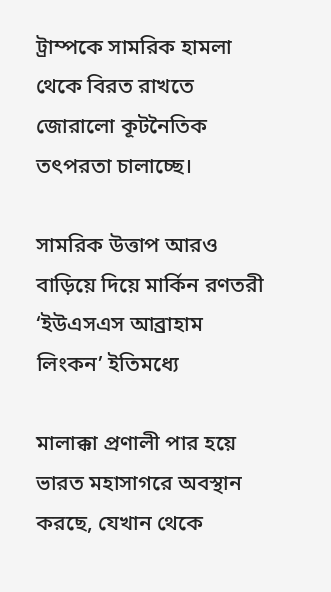ট্রাম্পকে সামরিক হামলা থেকে বিরত রাখতে জোরালো কূটনৈতিক তৎপরতা চালাচ্ছে।

সামরিক উত্তাপ আরও বাড়িয়ে দিয়ে মার্কিন রণতরী ‘ইউএসএস আব্রাহাম লিংকন’ ইতিমধ্যে

মালাক্কা প্রণালী পার হয়ে ভারত মহাসাগরে অবস্থান করছে, যেখান থেকে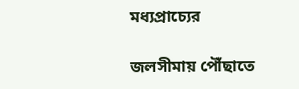মধ্যপ্রাচ্যের

জলসীমায় পৌঁছাতে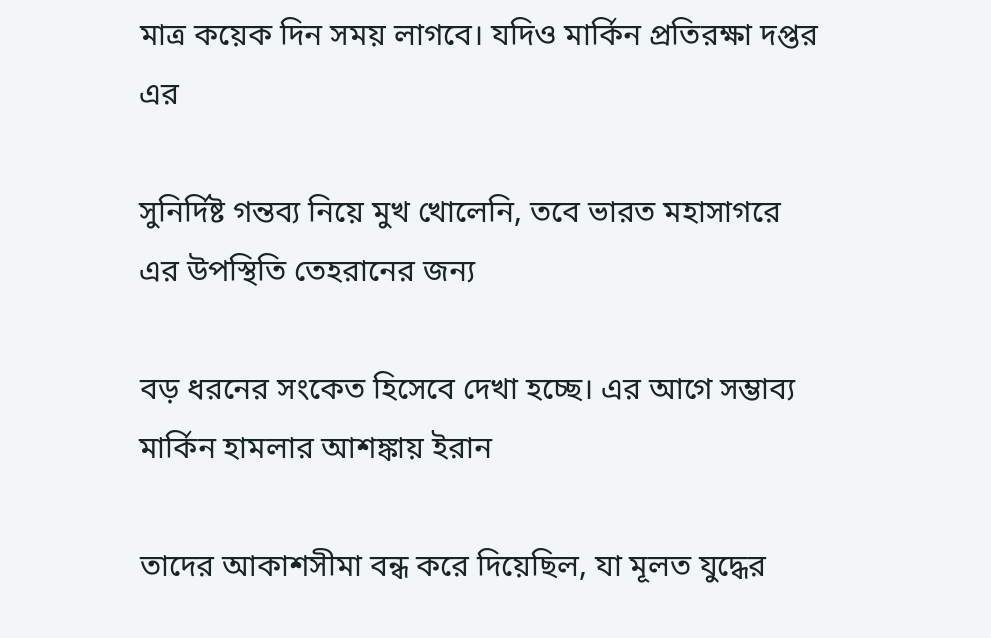মাত্র কয়েক দিন সময় লাগবে। যদিও মার্কিন প্রতিরক্ষা দপ্তর এর

সুনির্দিষ্ট গন্তব্য নিয়ে মুখ খোলেনি, তবে ভারত মহাসাগরে এর উপস্থিতি তেহরানের জন্য

বড় ধরনের সংকেত হিসেবে দেখা হচ্ছে। এর আগে সম্ভাব্য মার্কিন হামলার আশঙ্কায় ইরান

তাদের আকাশসীমা বন্ধ করে দিয়েছিল, যা মূলত যুদ্ধের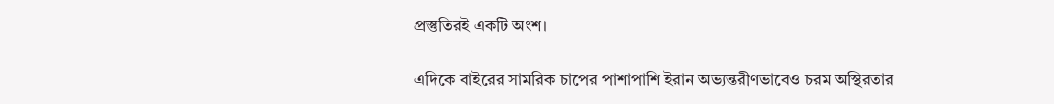প্রস্তুতিরই একটি অংশ।

এদিকে বাইরের সামরিক চাপের পাশাপাশি ইরান অভ্যন্তরীণভাবেও চরম অস্থিরতার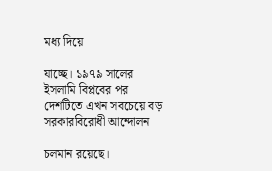মধ্য দিয়ে

যাচ্ছে। ১৯৭৯ সালের ইসলামি বিপ্লবের পর দেশটিতে এখন সবচেয়ে বড় সরকারবিরোধী আন্দোলন

চলমান রয়েছে।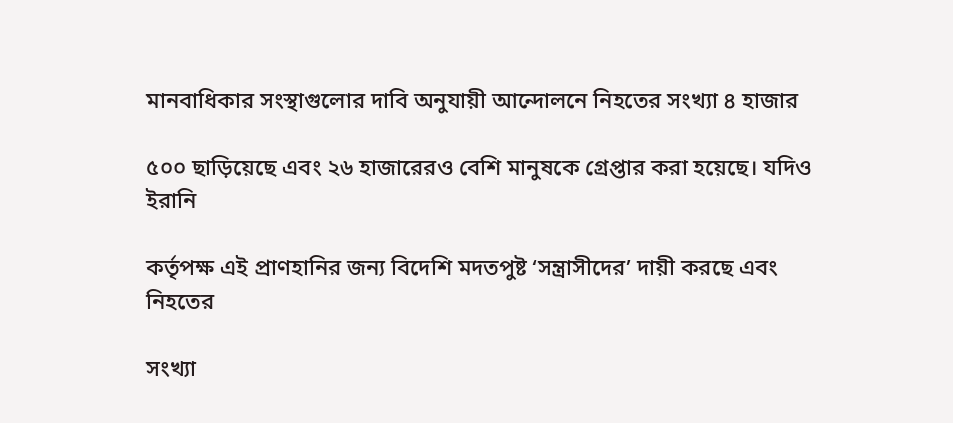মানবাধিকার সংস্থাগুলোর দাবি অনুযায়ী আন্দোলনে নিহতের সংখ্যা ৪ হাজার

৫০০ ছাড়িয়েছে এবং ২৬ হাজারেরও বেশি মানুষকে গ্রেপ্তার করা হয়েছে। যদিও ইরানি

কর্তৃপক্ষ এই প্রাণহানির জন্য বিদেশি মদতপুষ্ট ‘সন্ত্রাসীদের’ দায়ী করছে এবং নিহতের

সংখ্যা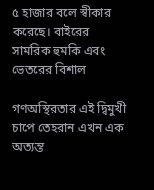৫ হাজার বলে স্বীকার করেছে। বাইরের সামরিক হুমকি এবং ভেতরের বিশাল

গণঅস্থিরতার এই দ্বিমুখী চাপে তেহরান এখন এক অত্যন্ত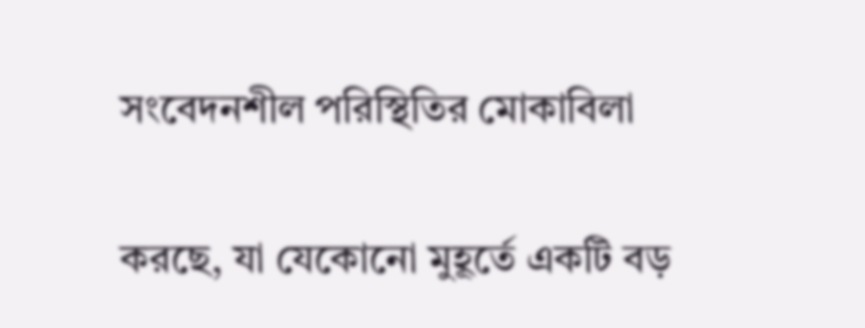সংবেদনশীল পরিস্থিতির মোকাবিলা

করছে, যা যেকোনো মুহূর্তে একটি বড়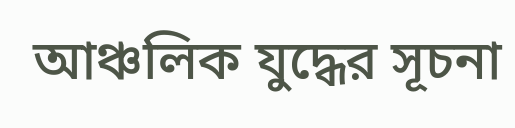আঞ্চলিক যুদ্ধের সূচনা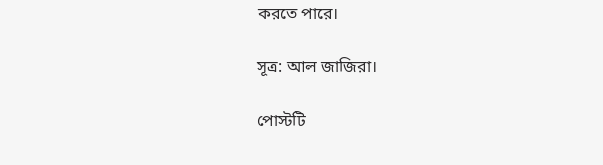করতে পারে।

সূত্র: আল জাজিরা।

পোস্টটি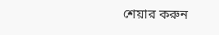শেয়ার করুন